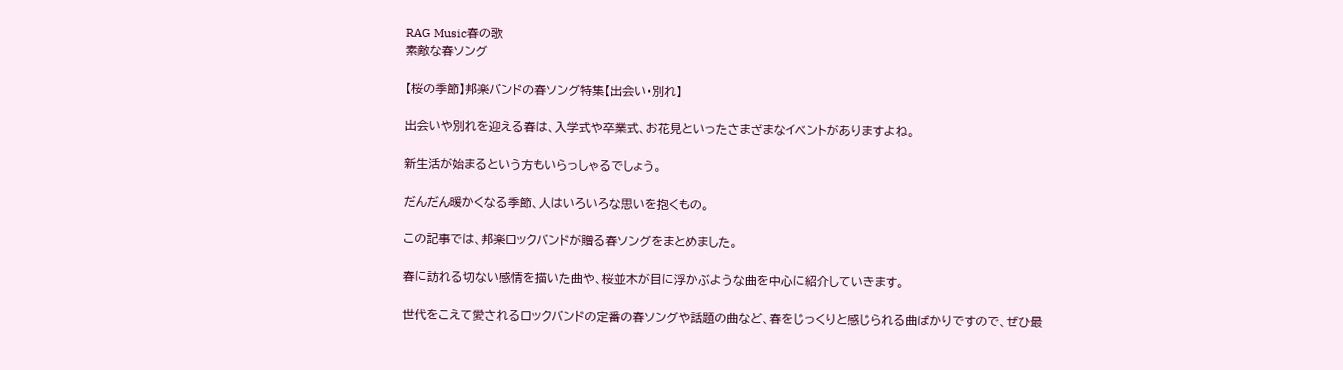RAG Music春の歌
素敵な春ソング

【桜の季節】邦楽バンドの春ソング特集【出会い・別れ】

出会いや別れを迎える春は、入学式や卒業式、お花見といったさまざまなイベントがありますよね。

新生活が始まるという方もいらっしゃるでしょう。

だんだん暖かくなる季節、人はいろいろな思いを抱くもの。

この記事では、邦楽ロックバンドが贈る春ソングをまとめました。

春に訪れる切ない感情を描いた曲や、桜並木が目に浮かぶような曲を中心に紹介していきます。

世代をこえて愛されるロックバンドの定番の春ソングや話題の曲など、春をじっくりと感じられる曲ばかりですので、ぜひ最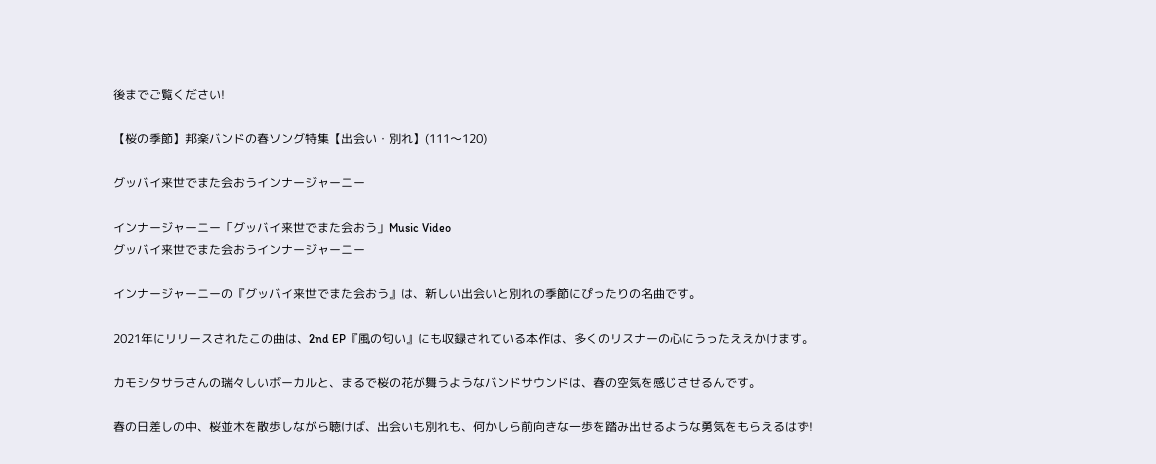後までご覧ください!

【桜の季節】邦楽バンドの春ソング特集【出会い・別れ】(111〜120)

グッバイ来世でまた会おうインナージャーニー

インナージャーニー「グッバイ来世でまた会おう」Music Video
グッバイ来世でまた会おうインナージャーニー

インナージャーニーの『グッバイ来世でまた会おう』は、新しい出会いと別れの季節にぴったりの名曲です。

2021年にリリースされたこの曲は、2nd EP『風の匂い』にも収録されている本作は、多くのリスナーの心にうったええかけます。

カモシタサラさんの瑞々しいボーカルと、まるで桜の花が舞うようなバンドサウンドは、春の空気を感じさせるんです。

春の日差しの中、桜並木を散歩しながら聴けば、出会いも別れも、何かしら前向きな一歩を踏み出せるような勇気をもらえるはず!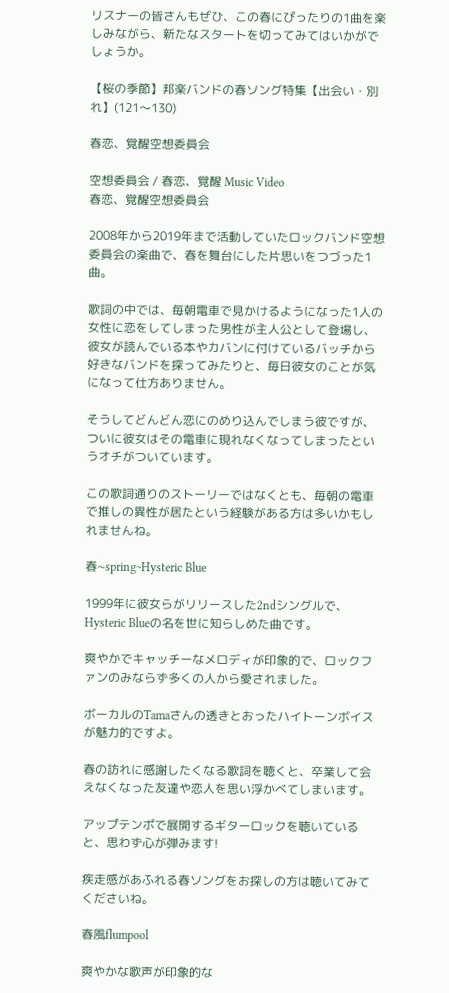リスナーの皆さんもぜひ、この春にぴったりの1曲を楽しみながら、新たなスタートを切ってみてはいかがでしょうか。

【桜の季節】邦楽バンドの春ソング特集【出会い・別れ】(121〜130)

春恋、覚醒空想委員会

空想委員会 / 春恋、覚醒 Music Video
春恋、覚醒空想委員会

2008年から2019年まで活動していたロックバンド空想委員会の楽曲で、春を舞台にした片思いをつづった1曲。

歌詞の中では、毎朝電車で見かけるようになった1人の女性に恋をしてしまった男性が主人公として登場し、彼女が読んでいる本やカバンに付けているバッチから好きなバンドを探ってみたりと、毎日彼女のことが気になって仕方ありません。

そうしてどんどん恋にのめり込んでしまう彼ですが、ついに彼女はその電車に現れなくなってしまったというオチがついています。

この歌詞通りのストーリーではなくとも、毎朝の電車で推しの異性が居たという経験がある方は多いかもしれませんね。

春~spring~Hysteric Blue

1999年に彼女らがリリースした2ndシングルで、Hysteric Blueの名を世に知らしめた曲です。

爽やかでキャッチーなメロディが印象的で、ロックファンのみならず多くの人から愛されました。

ボーカルのTamaさんの透きとおったハイトーンボイスが魅力的ですよ。

春の訪れに感謝したくなる歌詞を聴くと、卒業して会えなくなった友達や恋人を思い浮かべてしまいます。

アップテンポで展開するギターロックを聴いていると、思わず心が弾みます!

疾走感があふれる春ソングをお探しの方は聴いてみてくださいね。

春風flumpool

爽やかな歌声が印象的な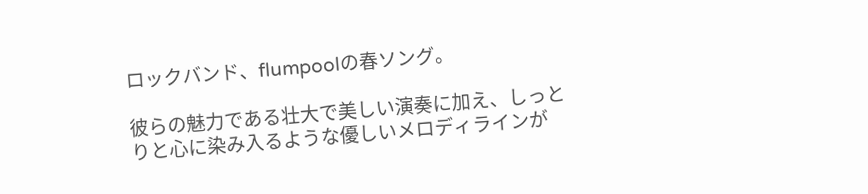ロックバンド、flumpoolの春ソング。

彼らの魅力である壮大で美しい演奏に加え、しっとりと心に染み入るような優しいメロディラインが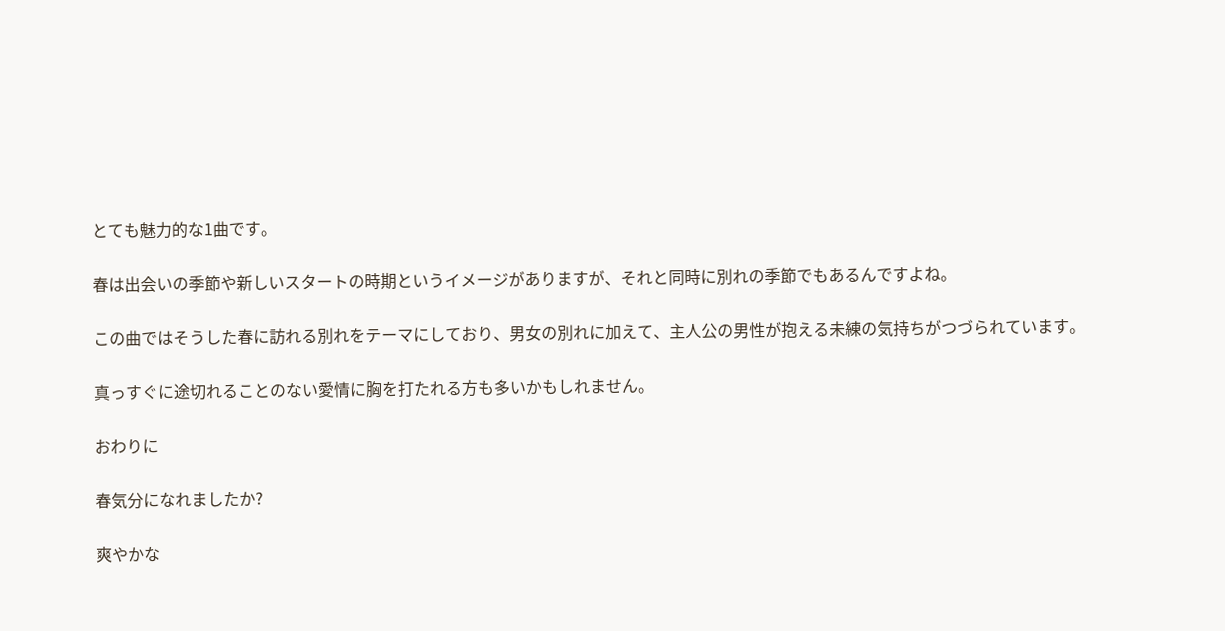とても魅力的な1曲です。

春は出会いの季節や新しいスタートの時期というイメージがありますが、それと同時に別れの季節でもあるんですよね。

この曲ではそうした春に訪れる別れをテーマにしており、男女の別れに加えて、主人公の男性が抱える未練の気持ちがつづられています。

真っすぐに途切れることのない愛情に胸を打たれる方も多いかもしれません。

おわりに

春気分になれましたか?

爽やかな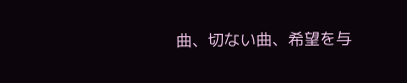曲、切ない曲、希望を与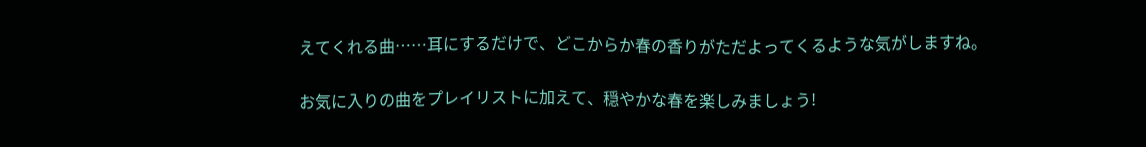えてくれる曲……耳にするだけで、どこからか春の香りがただよってくるような気がしますね。

お気に入りの曲をプレイリストに加えて、穏やかな春を楽しみましょう!